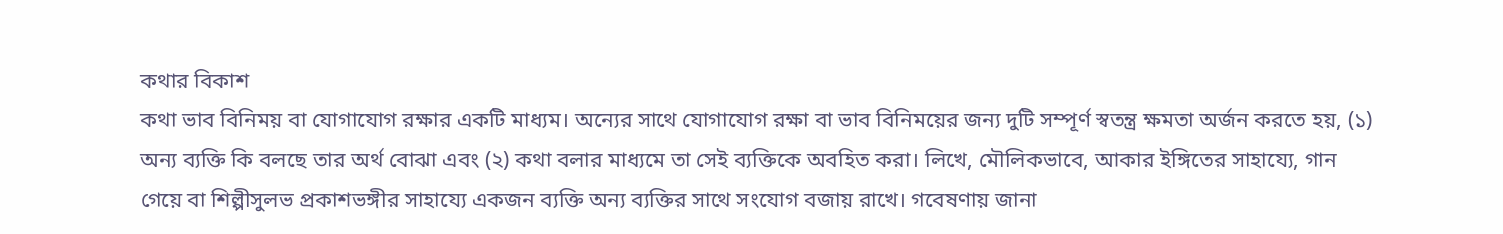কথার বিকাশ
কথা ভাব বিনিময় বা যোগাযোগ রক্ষার একটি মাধ্যম। অন্যের সাথে যোগাযোগ রক্ষা বা ভাব বিনিময়ের জন্য দুটি সম্পূর্ণ স্বতন্ত্র ক্ষমতা অর্জন করতে হয়, (১) অন্য ব্যক্তি কি বলছে তার অর্থ বোঝা এবং (২) কথা বলার মাধ্যমে তা সেই ব্যক্তিকে অবহিত করা। লিখে, মৌলিকভাবে, আকার ইঙ্গিতের সাহায্যে, গান গেয়ে বা শিল্পীসুলভ প্রকাশভঙ্গীর সাহায্যে একজন ব্যক্তি অন্য ব্যক্তির সাথে সংযোগ বজায় রাখে। গবেষণায় জানা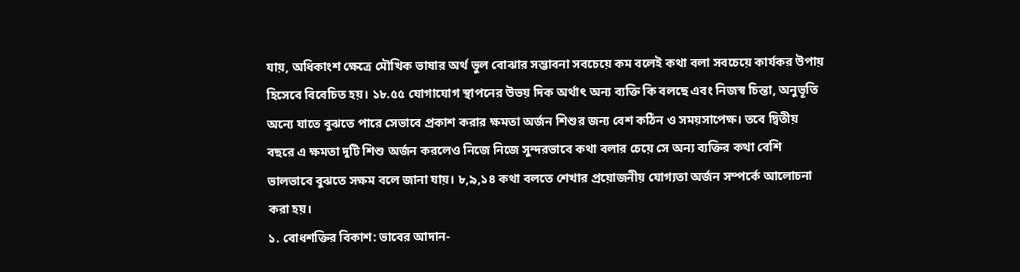যায়, অধিকাংশ ক্ষেত্রে মৌখিক ভাষার অর্থ ভুল বোঝার সম্ভাবনা সবচেয়ে কম বলেই কথা বলা সবচেয়ে কার্যকর উপায় হিসেবে বিবেচিত হয়। ১৮.৫৫ যোগাযোগ স্থাপনের উভয় দিক অর্থাৎ অন্য ব্যক্তি কি বলছে এবং নিজস্ব চিন্তা, অনুভূতি অন্যে যাতে বুঝতে পারে সেভাবে প্রকাশ করার ক্ষমতা অর্জন শিশুর জন্য বেশ কঠিন ও সময়সাপেক্ষ। তবে দ্বিতীয় বছরে এ ক্ষমতা দুটি শিশু অর্জন করলেও নিজে নিজে সুন্দরভাবে কথা বলার চেয়ে সে অন্য ব্যক্তির কথা বেশি ভালভাবে বুঝতে সক্ষম বলে জানা যায়। ৮,৯,১৪ কথা বলতে শেখার প্রয়োজনীয় যোগ্যতা অর্জন সম্পর্কে আলোচনা করা হয়।
১. বোধশক্তির বিকাশ: ভাবের আদান-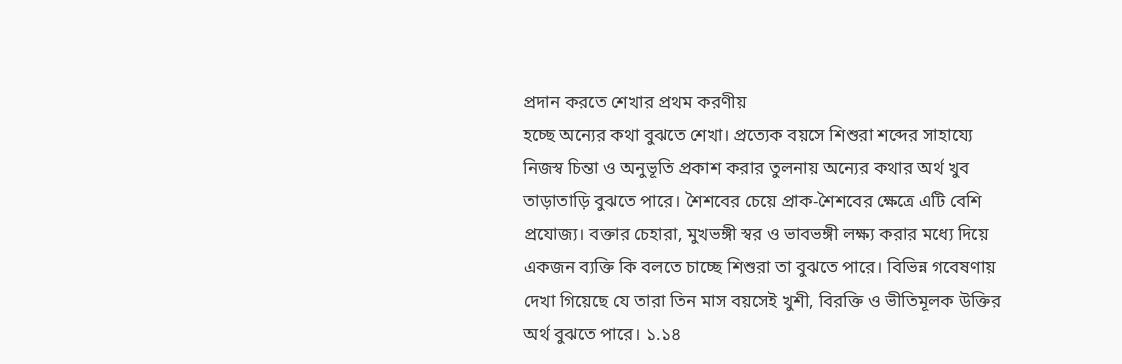প্রদান করতে শেখার প্রথম করণীয়
হচ্ছে অন্যের কথা বুঝতে শেখা। প্রত্যেক বয়সে শিশুরা শব্দের সাহায্যে নিজস্ব চিন্তা ও অনুভূতি প্রকাশ করার তুলনায় অন্যের কথার অর্থ খুব তাড়াতাড়ি বুঝতে পারে। শৈশবের চেয়ে প্রাক-শৈশবের ক্ষেত্রে এটি বেশি প্রযোজ্য। বক্তার চেহারা, মুখভঙ্গী স্বর ও ভাবভঙ্গী লক্ষ্য করার মধ্যে দিয়ে একজন ব্যক্তি কি বলতে চাচ্ছে শিশুরা তা বুঝতে পারে। বিভিন্ন গবেষণায় দেখা গিয়েছে যে তারা তিন মাস বয়সেই খুশী, বিরক্তি ও ভীতিমূলক উক্তির অর্থ বুঝতে পারে। ১.১৪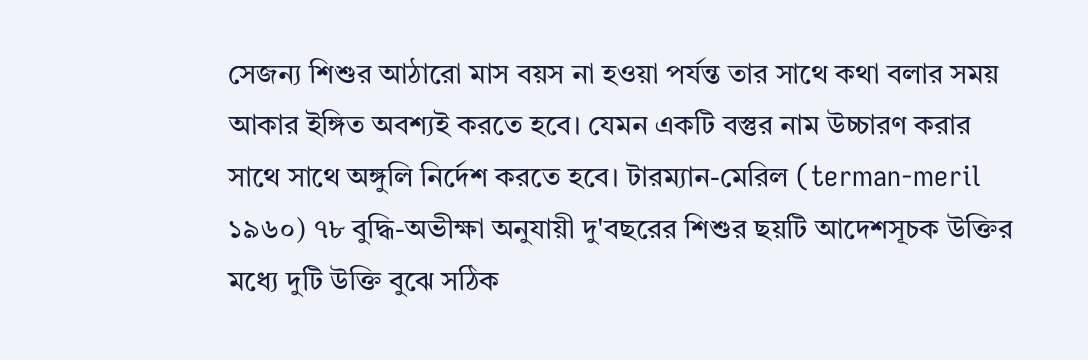সেজন্য শিশুর আঠারো মাস বয়স না হওয়া পর্যন্ত তার সাথে কথা বলার সময় আকার ইঙ্গিত অবশ্যই করতে হবে। যেমন একটি বস্তুর নাম উচ্চারণ করার সাথে সাথে অঙ্গুলি নির্দেশ করতে হবে। টারম্যান-মেরিল (terman-meril ১৯৬০) ৭৮ বুদ্ধি-অভীক্ষা অনুযায়ী দু'বছরের শিশুর ছয়টি আদেশসূচক উক্তির মধ্যে দুটি উক্তি বুঝে সঠিক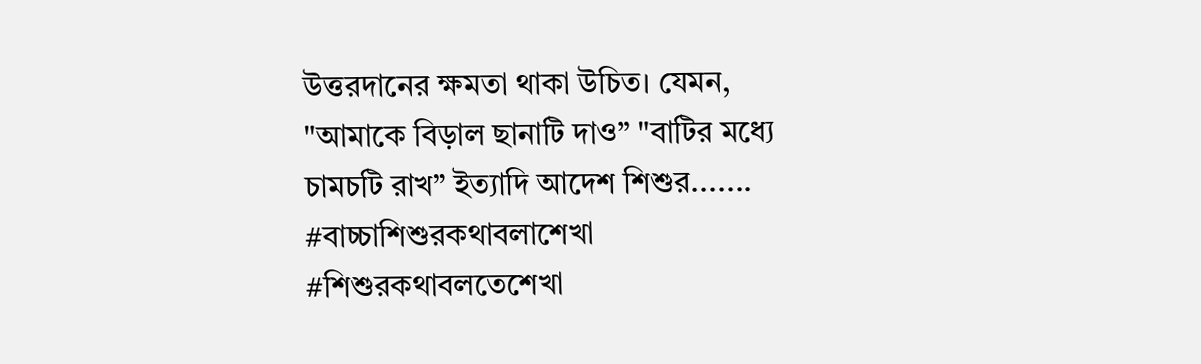উত্তরদানের ক্ষমতা থাকা উচিত। যেমন, "আমাকে বিড়াল ছানাটি দাও” "বাটির মধ্যে চামচটি রাখ” ইত্যাদি আদেশ শিশুর.......
#বাচ্চাশিশুরকথাবলাশেখা
#শিশুরকথাবলতেশেখা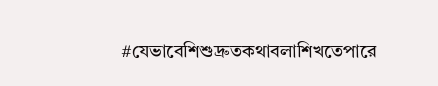#যেভাবেশিশুদ্রুতকথাবলাশিখতেপারে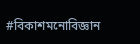#বিকাশমনোবিজ্ঞান